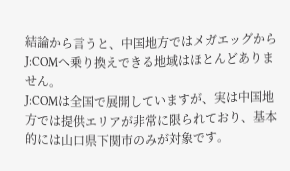結論から言うと、中国地方ではメガエッグからJ:COMへ乗り換えできる地域はほとんどありません。
J:COMは全国で展開していますが、実は中国地方では提供エリアが非常に限られており、基本的には山口県下関市のみが対象です。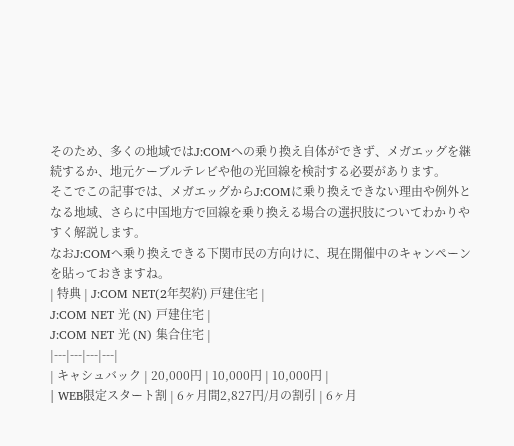そのため、多くの地域ではJ:COMへの乗り換え自体ができず、メガエッグを継続するか、地元ケーブルテレビや他の光回線を検討する必要があります。
そこでこの記事では、メガエッグからJ:COMに乗り換えできない理由や例外となる地域、さらに中国地方で回線を乗り換える場合の選択肢についてわかりやすく解説します。
なおJ:COMへ乗り換えできる下関市民の方向けに、現在開催中のキャンペーンを貼っておきますね。
| 特典 | J:COM NET(2年契約) 戸建住宅 |
J:COM NET 光 (N) 戸建住宅 |
J:COM NET 光 (N) 集合住宅 |
|---|---|---|---|
| キャシュバック | 20,000円 | 10,000円 | 10,000円 |
| WEB限定スタート割 | 6ヶ月間2,827円/月の割引 | 6ヶ月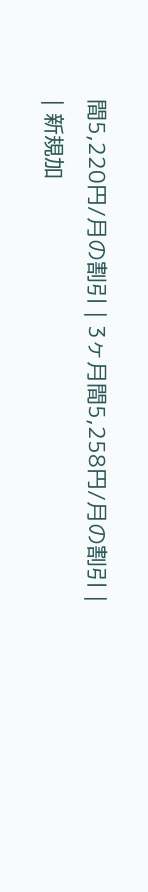間5,220円/月の割引 | 3ヶ月間5,258円/月の割引 |
| 新規加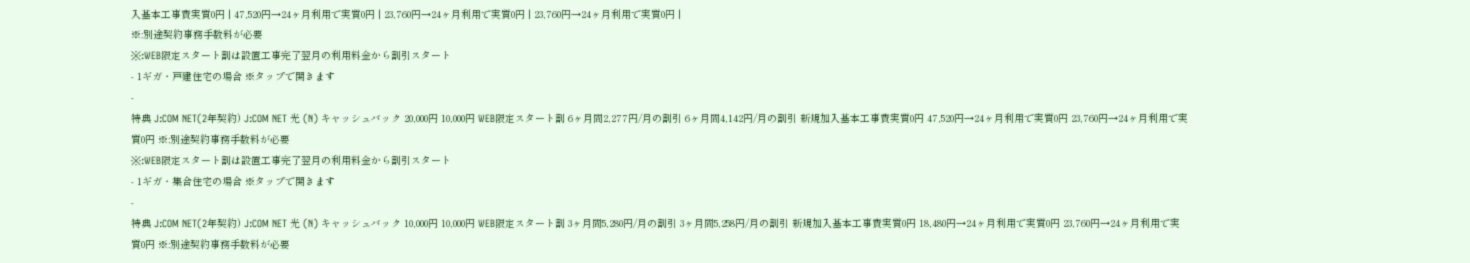入基本工事費実質0円 | 47,520円→24ヶ月利用で実質0円 | 23,760円→24ヶ月利用で実質0円 | 23,760円→24ヶ月利用で実質0円 |
※:別途契約事務手数料が必要
※:WEB限定スタート割は設置工事完了翌月の利用料金から割引スタート
- 1ギガ・戸建住宅の場合 ※タップで開きます
-
特典 J:COM NET(2年契約) J:COM NET 光 (N) キャッシュバック 20,000円 10,000円 WEB限定スタート割 6ヶ月間2,277円/月の割引 6ヶ月間4,142円/月の割引 新規加入基本工事費実質0円 47,520円→24ヶ月利用で実質0円 23,760円→24ヶ月利用で実質0円 ※:別途契約事務手数料が必要
※:WEB限定スタート割は設置工事完了翌月の利用料金から割引スタート
- 1ギガ・集合住宅の場合 ※タップで開きます
-
特典 J:COM NET(2年契約) J:COM NET 光 (N) キャッシュバック 10,000円 10,000円 WEB限定スタート割 3ヶ月間5,280円/月の割引 3ヶ月間5,258円/月の割引 新規加入基本工事費実質0円 18,480円→24ヶ月利用で実質0円 23,760円→24ヶ月利用で実質0円 ※:別途契約事務手数料が必要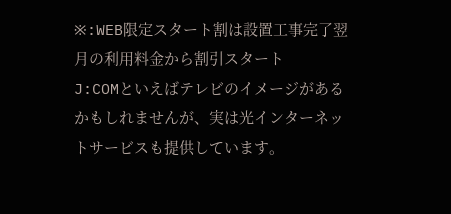※:WEB限定スタート割は設置工事完了翌月の利用料金から割引スタート
J:COMといえばテレビのイメージがあるかもしれませんが、実は光インターネットサービスも提供しています。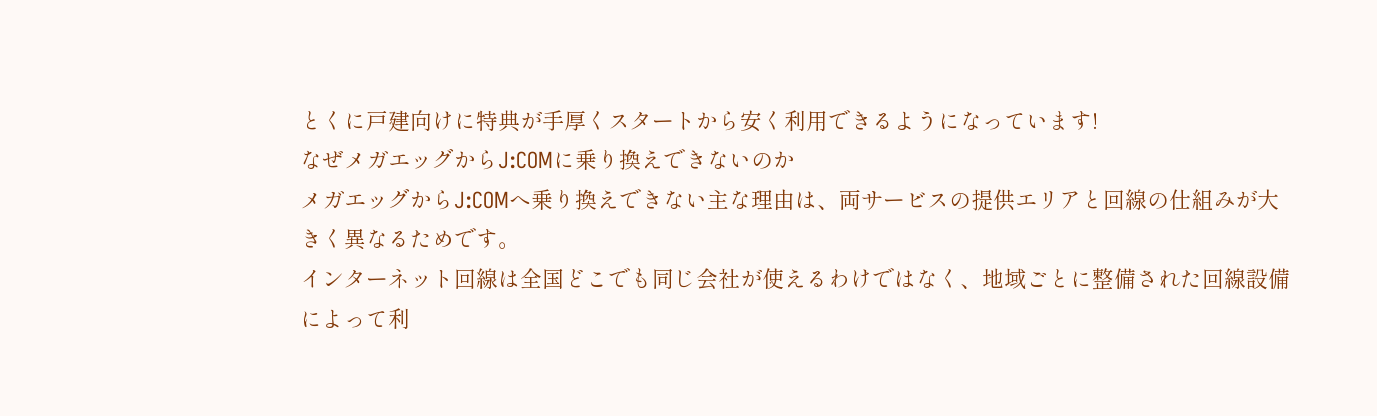とくに戸建向けに特典が手厚くスタートから安く利用できるようになっています!
なぜメガエッグからJ:COMに乗り換えできないのか
メガエッグからJ:COMへ乗り換えできない主な理由は、両サービスの提供エリアと回線の仕組みが大きく異なるためです。
インターネット回線は全国どこでも同じ会社が使えるわけではなく、地域ごとに整備された回線設備によって利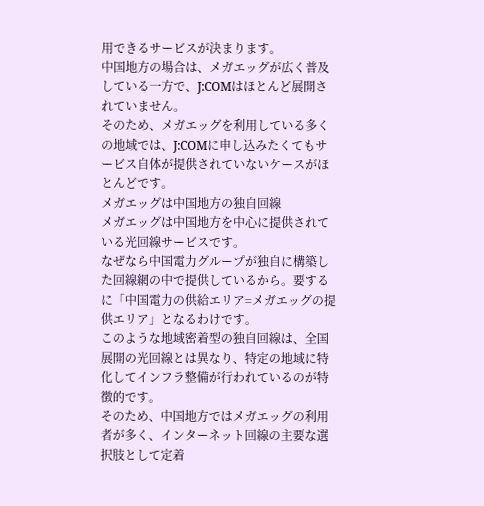用できるサービスが決まります。
中国地方の場合は、メガエッグが広く普及している一方で、J:COMはほとんど展開されていません。
そのため、メガエッグを利用している多くの地域では、J:COMに申し込みたくてもサービス自体が提供されていないケースがほとんどです。
メガエッグは中国地方の独自回線
メガエッグは中国地方を中心に提供されている光回線サービスです。
なぜなら中国電力グループが独自に構築した回線網の中で提供しているから。要するに「中国電力の供給エリア=メガエッグの提供エリア」となるわけです。
このような地域密着型の独自回線は、全国展開の光回線とは異なり、特定の地域に特化してインフラ整備が行われているのが特徴的です。
そのため、中国地方ではメガエッグの利用者が多く、インターネット回線の主要な選択肢として定着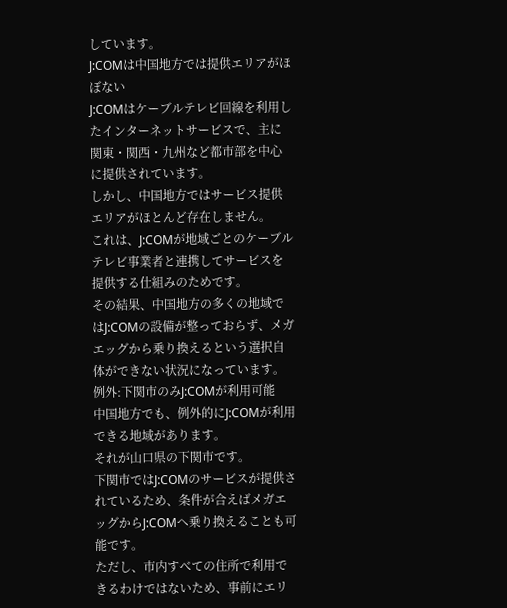しています。
J:COMは中国地方では提供エリアがほぼない
J:COMはケーブルテレビ回線を利用したインターネットサービスで、主に関東・関西・九州など都市部を中心に提供されています。
しかし、中国地方ではサービス提供エリアがほとんど存在しません。
これは、J:COMが地域ごとのケーブルテレビ事業者と連携してサービスを提供する仕組みのためです。
その結果、中国地方の多くの地域ではJ:COMの設備が整っておらず、メガエッグから乗り換えるという選択自体ができない状況になっています。
例外:下関市のみJ:COMが利用可能
中国地方でも、例外的にJ:COMが利用できる地域があります。
それが山口県の下関市です。
下関市ではJ:COMのサービスが提供されているため、条件が合えばメガエッグからJ:COMへ乗り換えることも可能です。
ただし、市内すべての住所で利用できるわけではないため、事前にエリ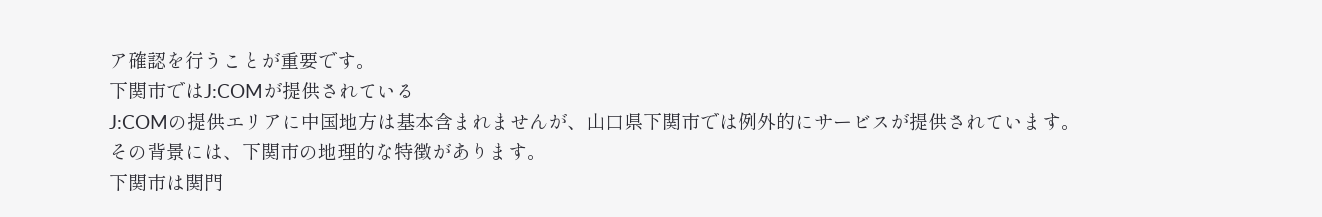ア確認を行うことが重要です。
下関市ではJ:COMが提供されている
J:COMの提供エリアに中国地方は基本含まれませんが、山口県下関市では例外的にサービスが提供されています。
その背景には、下関市の地理的な特徴があります。
下関市は関門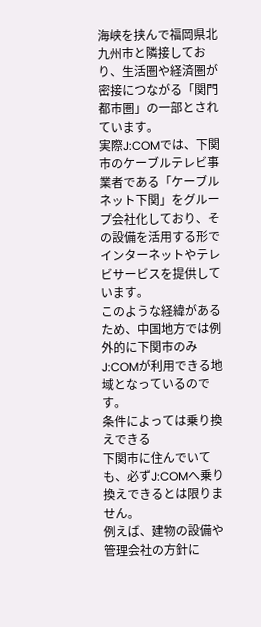海峡を挟んで福岡県北九州市と隣接しており、生活圏や経済圏が密接につながる「関門都市圏」の一部とされています。
実際J:COMでは、下関市のケーブルテレビ事業者である「ケーブルネット下関」をグループ会社化しており、その設備を活用する形でインターネットやテレビサービスを提供しています。
このような経緯があるため、中国地方では例外的に下関市のみJ:COMが利用できる地域となっているのです。
条件によっては乗り換えできる
下関市に住んでいても、必ずJ:COMへ乗り換えできるとは限りません。
例えば、建物の設備や管理会社の方針に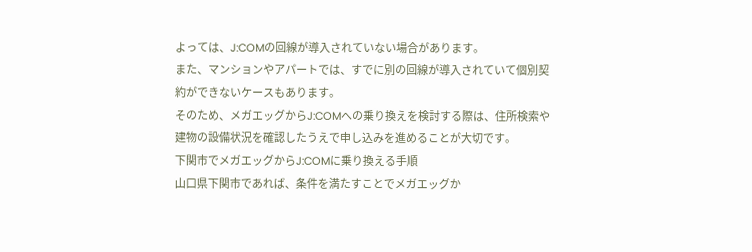よっては、J:COMの回線が導入されていない場合があります。
また、マンションやアパートでは、すでに別の回線が導入されていて個別契約ができないケースもあります。
そのため、メガエッグからJ:COMへの乗り換えを検討する際は、住所検索や建物の設備状況を確認したうえで申し込みを進めることが大切です。
下関市でメガエッグからJ:COMに乗り換える手順
山口県下関市であれば、条件を満たすことでメガエッグか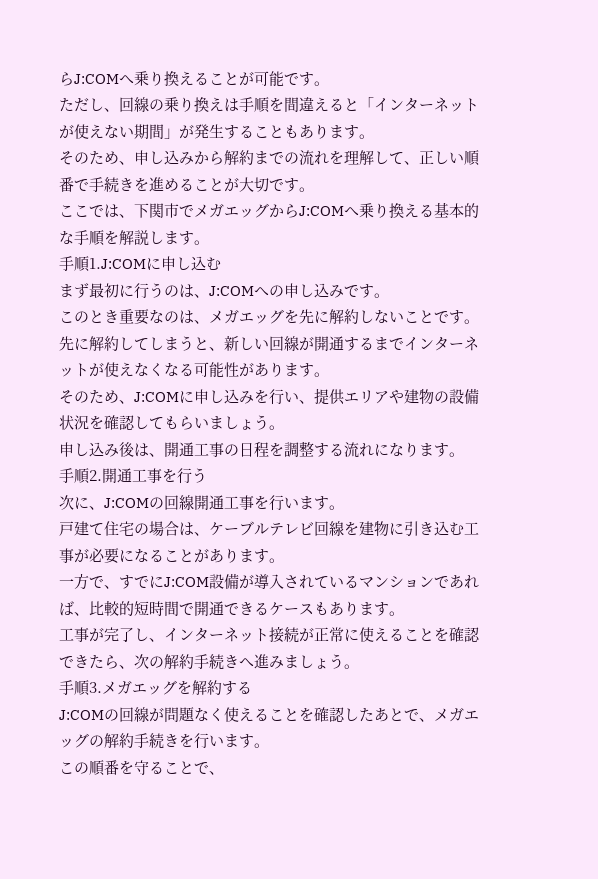らJ:COMへ乗り換えることが可能です。
ただし、回線の乗り換えは手順を間違えると「インターネットが使えない期間」が発生することもあります。
そのため、申し込みから解約までの流れを理解して、正しい順番で手続きを進めることが大切です。
ここでは、下関市でメガエッグからJ:COMへ乗り換える基本的な手順を解説します。
手順1.J:COMに申し込む
まず最初に行うのは、J:COMへの申し込みです。
このとき重要なのは、メガエッグを先に解約しないことです。
先に解約してしまうと、新しい回線が開通するまでインターネットが使えなくなる可能性があります。
そのため、J:COMに申し込みを行い、提供エリアや建物の設備状況を確認してもらいましょう。
申し込み後は、開通工事の日程を調整する流れになります。
手順2.開通工事を行う
次に、J:COMの回線開通工事を行います。
戸建て住宅の場合は、ケーブルテレビ回線を建物に引き込む工事が必要になることがあります。
一方で、すでにJ:COM設備が導入されているマンションであれば、比較的短時間で開通できるケースもあります。
工事が完了し、インターネット接続が正常に使えることを確認できたら、次の解約手続きへ進みましょう。
手順3.メガエッグを解約する
J:COMの回線が問題なく使えることを確認したあとで、メガエッグの解約手続きを行います。
この順番を守ることで、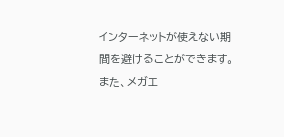インターネットが使えない期間を避けることができます。
また、メガエ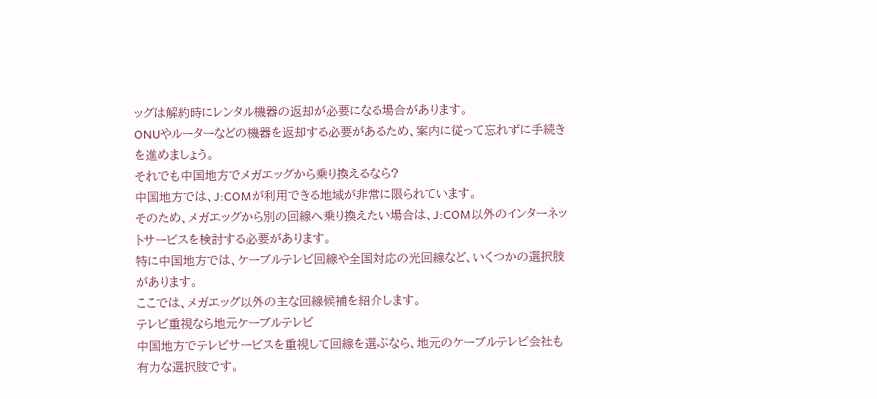ッグは解約時にレンタル機器の返却が必要になる場合があります。
ONUやルーターなどの機器を返却する必要があるため、案内に従って忘れずに手続きを進めましょう。
それでも中国地方でメガエッグから乗り換えるなら?
中国地方では、J:COMが利用できる地域が非常に限られています。
そのため、メガエッグから別の回線へ乗り換えたい場合は、J:COM以外のインターネットサービスを検討する必要があります。
特に中国地方では、ケーブルテレビ回線や全国対応の光回線など、いくつかの選択肢があります。
ここでは、メガエッグ以外の主な回線候補を紹介します。
テレビ重視なら地元ケーブルテレビ
中国地方でテレビサービスを重視して回線を選ぶなら、地元のケーブルテレビ会社も有力な選択肢です。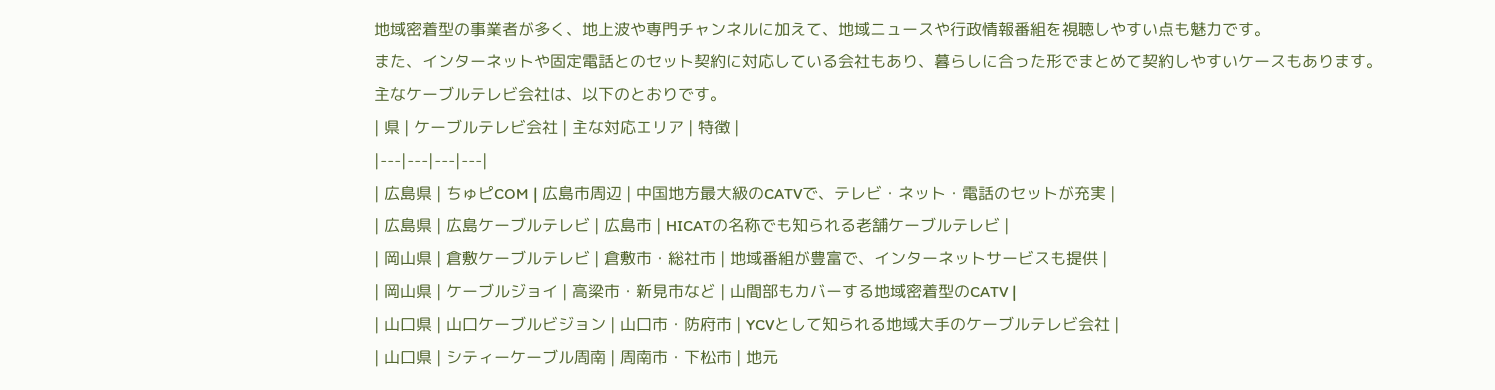地域密着型の事業者が多く、地上波や専門チャンネルに加えて、地域ニュースや行政情報番組を視聴しやすい点も魅力です。
また、インターネットや固定電話とのセット契約に対応している会社もあり、暮らしに合った形でまとめて契約しやすいケースもあります。
主なケーブルテレビ会社は、以下のとおりです。
| 県 | ケーブルテレビ会社 | 主な対応エリア | 特徴 |
|---|---|---|---|
| 広島県 | ちゅピCOM | 広島市周辺 | 中国地方最大級のCATVで、テレビ・ネット・電話のセットが充実 |
| 広島県 | 広島ケーブルテレビ | 広島市 | HICATの名称でも知られる老舗ケーブルテレビ |
| 岡山県 | 倉敷ケーブルテレビ | 倉敷市・総社市 | 地域番組が豊富で、インターネットサービスも提供 |
| 岡山県 | ケーブルジョイ | 高梁市・新見市など | 山間部もカバーする地域密着型のCATV |
| 山口県 | 山口ケーブルビジョン | 山口市・防府市 | YCVとして知られる地域大手のケーブルテレビ会社 |
| 山口県 | シティーケーブル周南 | 周南市・下松市 | 地元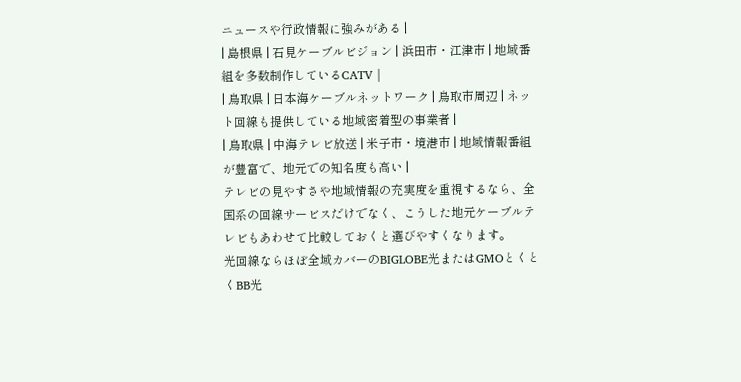ニュースや行政情報に強みがある |
| 島根県 | 石見ケーブルビジョン | 浜田市・江津市 | 地域番組を多数制作しているCATV |
| 鳥取県 | 日本海ケーブルネットワーク | 鳥取市周辺 | ネット回線も提供している地域密着型の事業者 |
| 鳥取県 | 中海テレビ放送 | 米子市・境港市 | 地域情報番組が豊富で、地元での知名度も高い |
テレビの見やすさや地域情報の充実度を重視するなら、全国系の回線サービスだけでなく、こうした地元ケーブルテレビもあわせて比較しておくと選びやすくなります。
光回線ならほぼ全域カバーのBIGLOBE光またはGMOとくとくBB光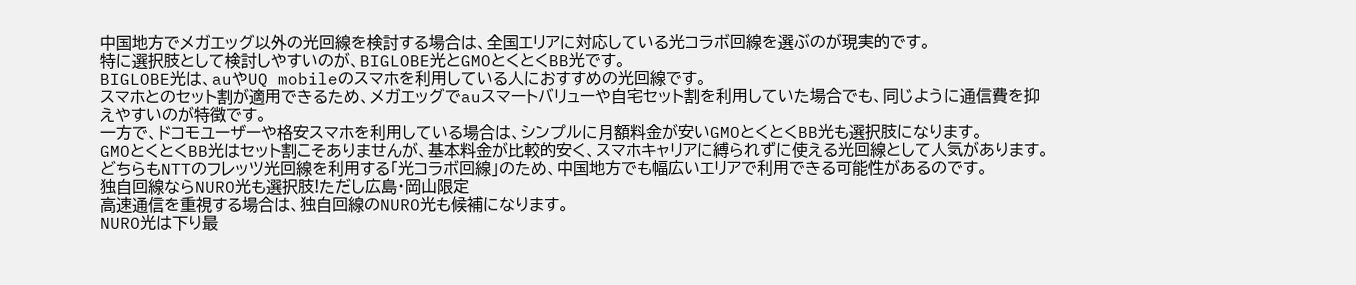中国地方でメガエッグ以外の光回線を検討する場合は、全国エリアに対応している光コラボ回線を選ぶのが現実的です。
特に選択肢として検討しやすいのが、BIGLOBE光とGMOとくとくBB光です。
BIGLOBE光は、auやUQ mobileのスマホを利用している人におすすめの光回線です。
スマホとのセット割が適用できるため、メガエッグでauスマートバリューや自宅セット割を利用していた場合でも、同じように通信費を抑えやすいのが特徴です。
一方で、ドコモユーザーや格安スマホを利用している場合は、シンプルに月額料金が安いGMOとくとくBB光も選択肢になります。
GMOとくとくBB光はセット割こそありませんが、基本料金が比較的安く、スマホキャリアに縛られずに使える光回線として人気があります。
どちらもNTTのフレッツ光回線を利用する「光コラボ回線」のため、中国地方でも幅広いエリアで利用できる可能性があるのです。
独自回線ならNURO光も選択肢!ただし広島・岡山限定
高速通信を重視する場合は、独自回線のNURO光も候補になります。
NURO光は下り最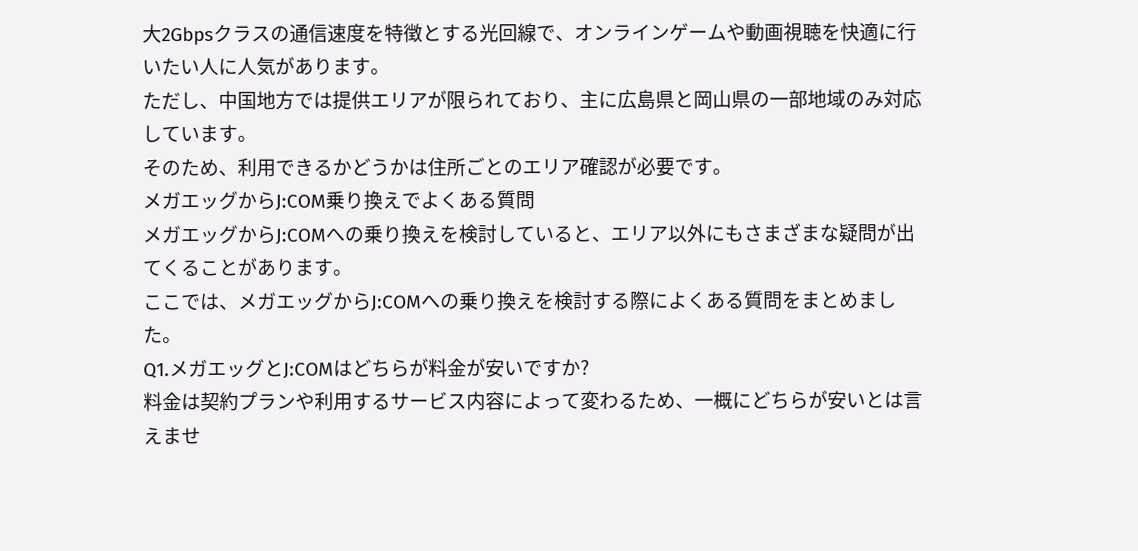大2Gbpsクラスの通信速度を特徴とする光回線で、オンラインゲームや動画視聴を快適に行いたい人に人気があります。
ただし、中国地方では提供エリアが限られており、主に広島県と岡山県の一部地域のみ対応しています。
そのため、利用できるかどうかは住所ごとのエリア確認が必要です。
メガエッグからJ:COM乗り換えでよくある質問
メガエッグからJ:COMへの乗り換えを検討していると、エリア以外にもさまざまな疑問が出てくることがあります。
ここでは、メガエッグからJ:COMへの乗り換えを検討する際によくある質問をまとめました。
Q1.メガエッグとJ:COMはどちらが料金が安いですか?
料金は契約プランや利用するサービス内容によって変わるため、一概にどちらが安いとは言えませ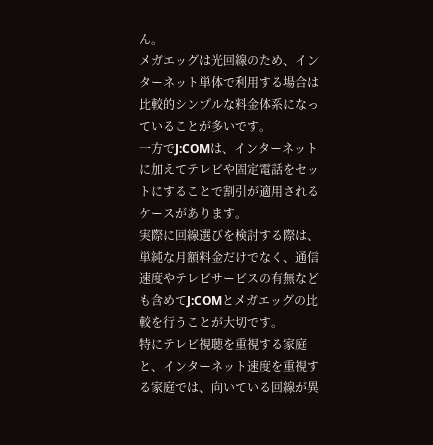ん。
メガエッグは光回線のため、インターネット単体で利用する場合は比較的シンプルな料金体系になっていることが多いです。
一方でJ:COMは、インターネットに加えてテレビや固定電話をセットにすることで割引が適用されるケースがあります。
実際に回線選びを検討する際は、単純な月額料金だけでなく、通信速度やテレビサービスの有無なども含めてJ:COMとメガエッグの比較を行うことが大切です。
特にテレビ視聴を重視する家庭と、インターネット速度を重視する家庭では、向いている回線が異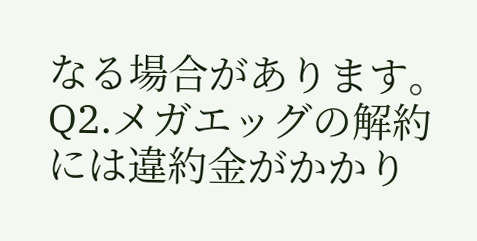なる場合があります。
Q2.メガエッグの解約には違約金がかかり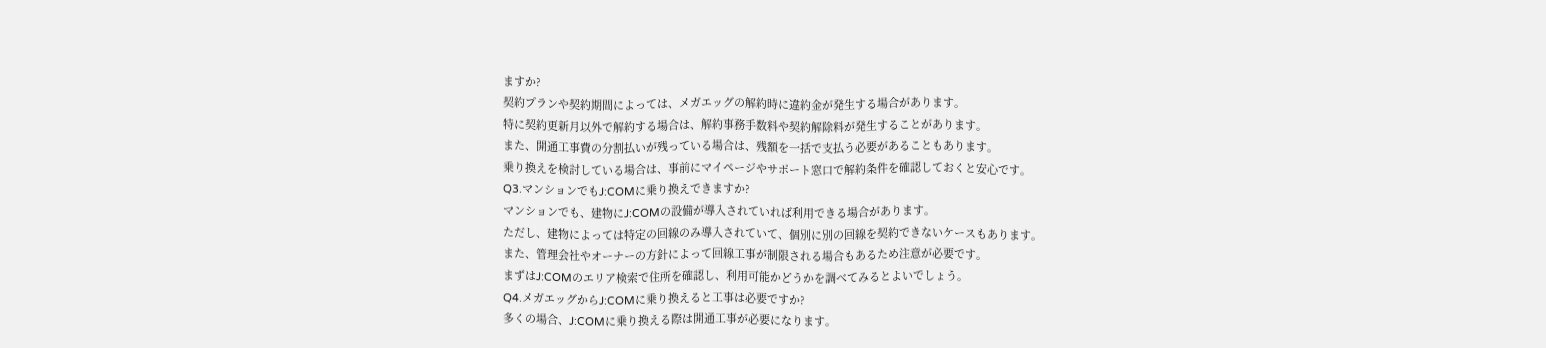ますか?
契約プランや契約期間によっては、メガエッグの解約時に違約金が発生する場合があります。
特に契約更新月以外で解約する場合は、解約事務手数料や契約解除料が発生することがあります。
また、開通工事費の分割払いが残っている場合は、残額を一括で支払う必要があることもあります。
乗り換えを検討している場合は、事前にマイページやサポート窓口で解約条件を確認しておくと安心です。
Q3.マンションでもJ:COMに乗り換えできますか?
マンションでも、建物にJ:COMの設備が導入されていれば利用できる場合があります。
ただし、建物によっては特定の回線のみ導入されていて、個別に別の回線を契約できないケースもあります。
また、管理会社やオーナーの方針によって回線工事が制限される場合もあるため注意が必要です。
まずはJ:COMのエリア検索で住所を確認し、利用可能かどうかを調べてみるとよいでしょう。
Q4.メガエッグからJ:COMに乗り換えると工事は必要ですか?
多くの場合、J:COMに乗り換える際は開通工事が必要になります。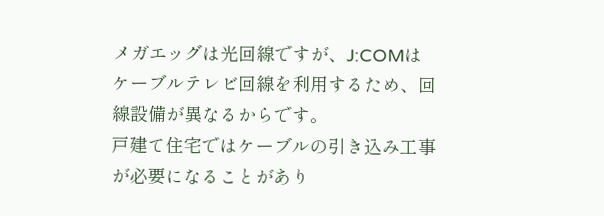メガエッグは光回線ですが、J:COMはケーブルテレビ回線を利用するため、回線設備が異なるからです。
戸建て住宅ではケーブルの引き込み工事が必要になることがあり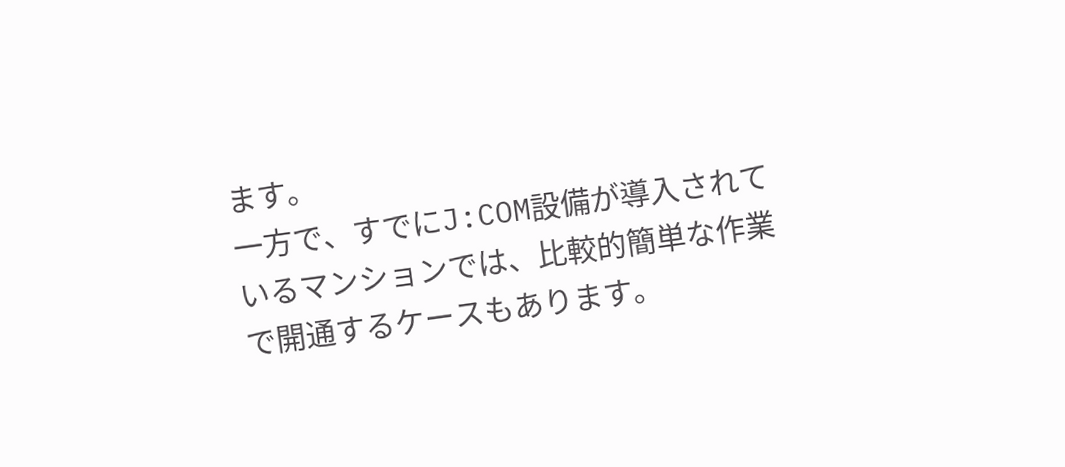ます。
一方で、すでにJ:COM設備が導入されているマンションでは、比較的簡単な作業で開通するケースもあります。